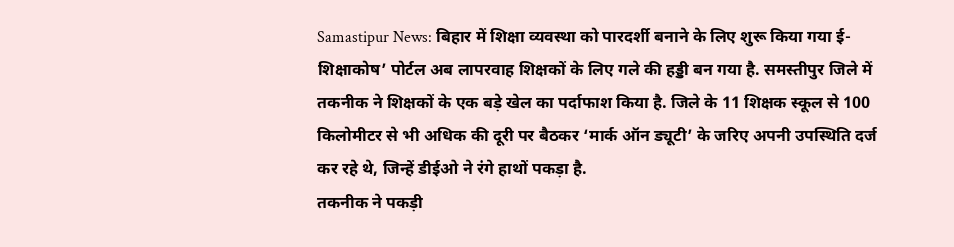Samastipur News: बिहार में शिक्षा व्यवस्था को पारदर्शी बनाने के लिए शुरू किया गया ई-शिक्षाकोष’ पोर्टल अब लापरवाह शिक्षकों के लिए गले की हड्डी बन गया है. समस्तीपुर जिले में तकनीक ने शिक्षकों के एक बड़े खेल का पर्दाफाश किया है. जिले के 11 शिक्षक स्कूल से 100 किलोमीटर से भी अधिक की दूरी पर बैठकर ‘मार्क ऑन ड्यूटी’ के जरिए अपनी उपस्थिति दर्ज कर रहे थे, जिन्हें डीईओ ने रंगे हाथों पकड़ा है.
तकनीक ने पकड़ी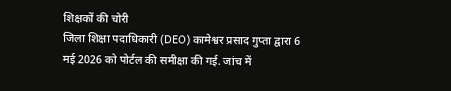शिक्षकों की चोरी
जिला शिक्षा पदाधिकारी (DEO) कामेश्वर प्रसाद गुप्ता द्वारा 6 मई 2026 को पोर्टल की समीक्षा की गई. जांच में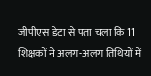जीपीएस डेटा से पता चला कि 11 शिक्षकों ने अलग-अलग तिथियों में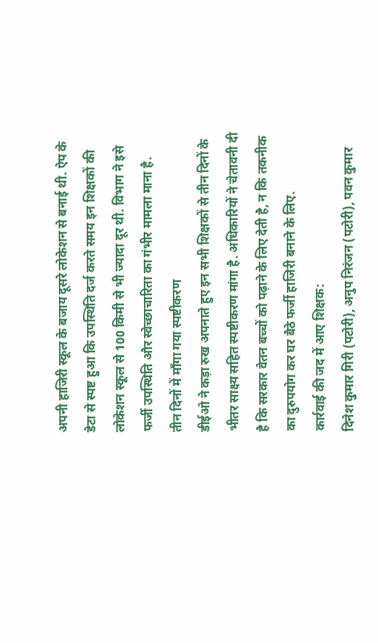अपनी हाजिरी स्कूल के बजाय दूसरे लोकेशन से बनाई थी. ऐप के डेटा से स्पष्ट हुआ कि उपस्थिति दर्ज करते समय इन शिक्षकों की लोकेशन स्कूल से 100 किमी से भी ज्यादा दूर थी. विभाग ने इसे फर्जी उपस्थिति और स्वेच्छाचारिता का गंभीर मामला माना है.
तीन दिनों में माँगा गया स्पष्टीकरण
डीईओ ने कड़ा रुख अपनाते हुए इन सभी शिक्षकों से तीन दिनों के भीतर साक्ष्य सहित स्पष्टीकरण मांगा है. अधिकारियों ने चेतावनी दी है कि सरकार वेतन बच्चों को पढ़ाने के लिए देती है, न कि तकनीक का दुरुपयोग कर घर बैठे फर्जी हाजिरी बनाने के लिए.
कार्रवाई की जद में आए शिक्षक:
दिनेश कुमार गिरी (पटोरी), अनुप निरंजन (पटोरी), पवन कुमार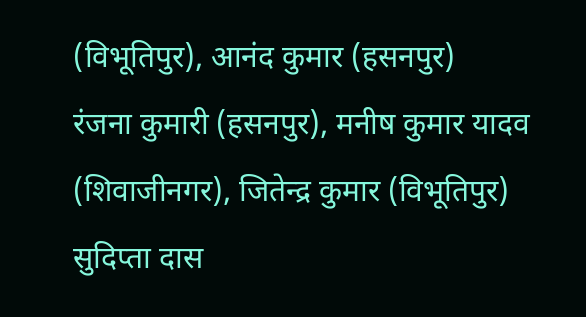(विभूतिपुर), आनंद कुमार (हसनपुर)
रंजना कुमारी (हसनपुर), मनीष कुमार यादव (शिवाजीनगर), जितेन्द्र कुमार (विभूतिपुर)
सुदिप्ता दास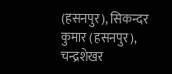(हसनपुर), सिकन्दर कुमार (हसनपुर), चन्द्रशेखर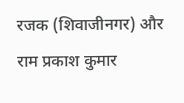रजक (शिवाजीनगर) और राम प्रकाश कुमार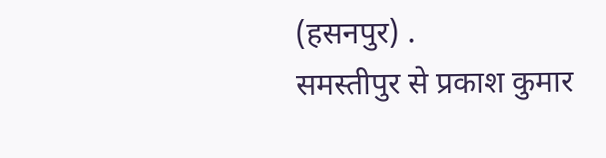(हसनपुर) .
समस्तीपुर से प्रकाश कुमार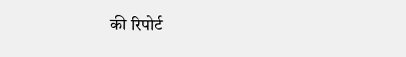की रिपोर्ट